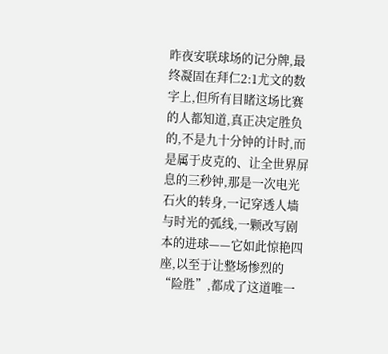昨夜安联球场的记分牌,最终凝固在拜仁2:1尤文的数字上,但所有目睹这场比赛的人都知道,真正决定胜负的,不是九十分钟的计时,而是属于皮克的、让全世界屏息的三秒钟,那是一次电光石火的转身,一记穿透人墙与时光的弧线,一颗改写剧本的进球——它如此惊艳四座,以至于让整场惨烈的“险胜”,都成了这道唯一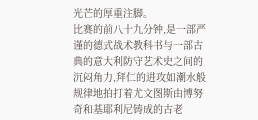光芒的厚重注脚。
比赛的前八十九分钟,是一部严谨的德式战术教科书与一部古典的意大利防守艺术史之间的沉闷角力,拜仁的进攻如潮水般规律地拍打着尤文图斯由博努奇和基耶利尼铸成的古老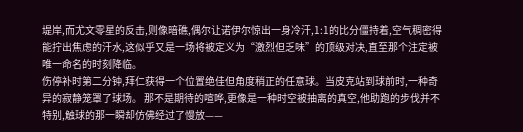堤岸,而尤文零星的反击,则像暗礁,偶尔让诺伊尔惊出一身冷汗,1:1的比分僵持着,空气稠密得能拧出焦虑的汗水,这似乎又是一场将被定义为“激烈但乏味”的顶级对决,直至那个注定被唯一命名的时刻降临。
伤停补时第二分钟,拜仁获得一个位置绝佳但角度稍正的任意球。当皮克站到球前时,一种奇异的寂静笼罩了球场。 那不是期待的喧哗,更像是一种时空被抽离的真空,他助跑的步伐并不特别,触球的那一瞬却仿佛经过了慢放——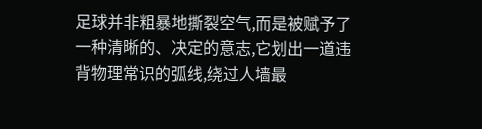足球并非粗暴地撕裂空气,而是被赋予了一种清晰的、决定的意志,它划出一道违背物理常识的弧线,绕过人墙最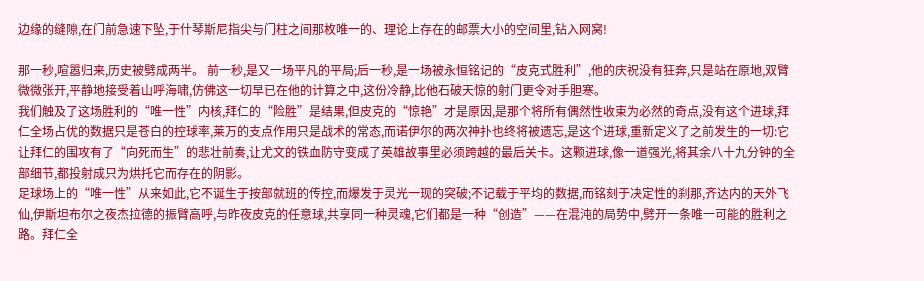边缘的缝隙,在门前急速下坠,于什琴斯尼指尖与门柱之间那枚唯一的、理论上存在的邮票大小的空间里,钻入网窝!

那一秒,喧嚣归来,历史被劈成两半。 前一秒,是又一场平凡的平局;后一秒,是一场被永恒铭记的“皮克式胜利”,他的庆祝没有狂奔,只是站在原地,双臂微微张开,平静地接受着山呼海啸,仿佛这一切早已在他的计算之中,这份冷静,比他石破天惊的射门更令对手胆寒。
我们触及了这场胜利的“唯一性”内核,拜仁的“险胜”是结果,但皮克的“惊艳”才是原因,是那个将所有偶然性收束为必然的奇点,没有这个进球,拜仁全场占优的数据只是苍白的控球率,莱万的支点作用只是战术的常态,而诺伊尔的两次神扑也终将被遗忘,是这个进球,重新定义了之前发生的一切:它让拜仁的围攻有了“向死而生”的悲壮前奏,让尤文的铁血防守变成了英雄故事里必须跨越的最后关卡。这颗进球,像一道强光,将其余八十九分钟的全部细节,都投射成只为烘托它而存在的阴影。
足球场上的“唯一性”从来如此,它不诞生于按部就班的传控,而爆发于灵光一现的突破;不记载于平均的数据,而铭刻于决定性的刹那,齐达内的天外飞仙,伊斯坦布尔之夜杰拉德的振臂高呼,与昨夜皮克的任意球,共享同一种灵魂,它们都是一种“创造”——在混沌的局势中,劈开一条唯一可能的胜利之路。拜仁全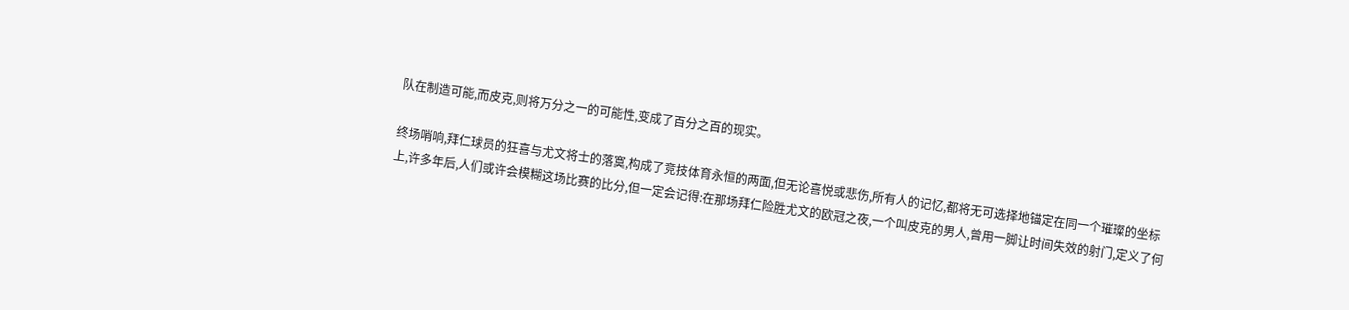队在制造可能,而皮克,则将万分之一的可能性,变成了百分之百的现实。

终场哨响,拜仁球员的狂喜与尤文将士的落寞,构成了竞技体育永恒的两面,但无论喜悦或悲伤,所有人的记忆,都将无可选择地锚定在同一个璀璨的坐标上,许多年后,人们或许会模糊这场比赛的比分,但一定会记得:在那场拜仁险胜尤文的欧冠之夜,一个叫皮克的男人,曾用一脚让时间失效的射门,定义了何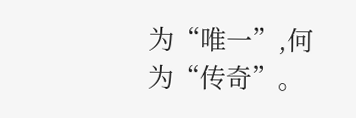为“唯一”,何为“传奇”。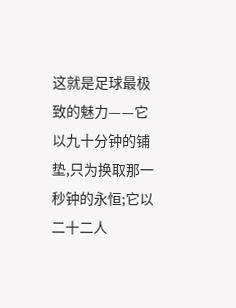这就是足球最极致的魅力——它以九十分钟的铺垫,只为换取那一秒钟的永恒;它以二十二人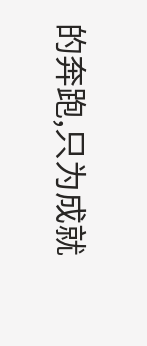的奔跑,只为成就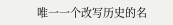唯一一个改写历史的名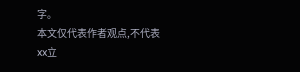字。
本文仅代表作者观点,不代表xx立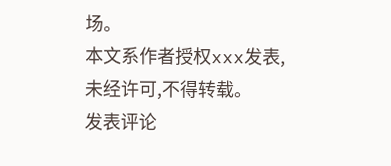场。
本文系作者授权xxx发表,未经许可,不得转载。
发表评论